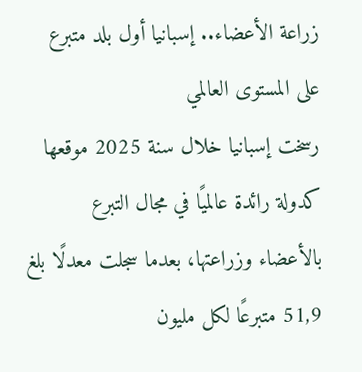زراعة الأعضاء.. إسبانيا أول بلد متبرع على المستوى العالمي
رسخت إسبانيا خلال سنة 2025 موقعها كدولة رائدة عالميًا في مجال التبرع بالأعضاء وزراعتها، بعدما سجلت معدلًا بلغ 51,9 متبرعًا لكل مليون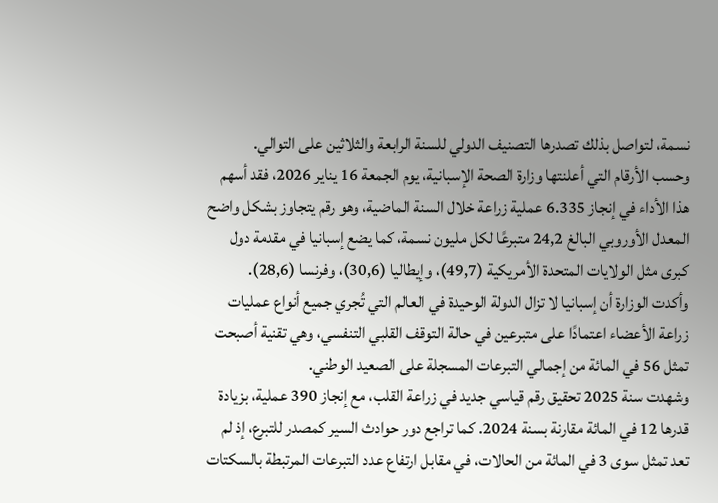نسمة، لتواصل بذلك تصدرها التصنيف الدولي للسنة الرابعة والثلاثين على التوالي.
وحسب الأرقام التي أعلنتها وزارة الصحة الإسبانية، يوم الجمعة 16 يناير 2026، فقد أسهم هذا الأداء في إنجاز 6.335 عملية زراعة خلال السنة الماضية، وهو رقم يتجاوز بشكل واضح المعدل الأوروبي البالغ 24,2 متبرعًا لكل مليون نسمة، كما يضع إسبانيا في مقدمة دول كبرى مثل الولايات المتحدة الأمريكية (49,7)، وإيطاليا (30,6)، وفرنسا (28,6).
وأكدت الوزارة أن إسبانيا لا تزال الدولة الوحيدة في العالم التي تُجري جميع أنواع عمليات زراعة الأعضاء اعتمادًا على متبرعين في حالة التوقف القلبي التنفسي، وهي تقنية أصبحت تمثل 56 في المائة من إجمالي التبرعات المسجلة على الصعيد الوطني.
وشهدت سنة 2025 تحقيق رقم قياسي جديد في زراعة القلب، مع إنجاز 390 عملية، بزيادة قدرها 12 في المائة مقارنة بسنة 2024. كما تراجع دور حوادث السير كمصدر للتبرع، إذ لم تعد تمثل سوى 3 في المائة من الحالات، في مقابل ارتفاع عدد التبرعات المرتبطة بالسكتات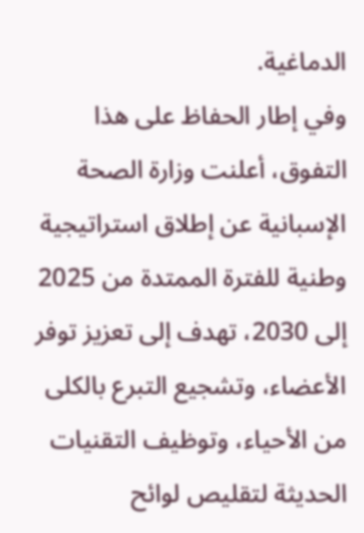الدماغية.
وفي إطار الحفاظ على هذا التفوق، أعلنت وزارة الصحة الإسبانية عن إطلاق استراتيجية وطنية للفترة الممتدة من 2025 إلى 2030، تهدف إلى تعزيز توفر الأعضاء، وتشجيع التبرع بالكلى من الأحياء، وتوظيف التقنيات الحديثة لتقليص لوائح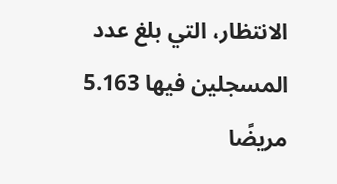الانتظار، التي بلغ عدد المسجلين فيها 5.163 مريضًا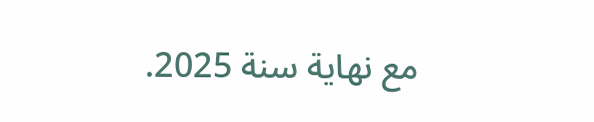مع نهاية سنة 2025.